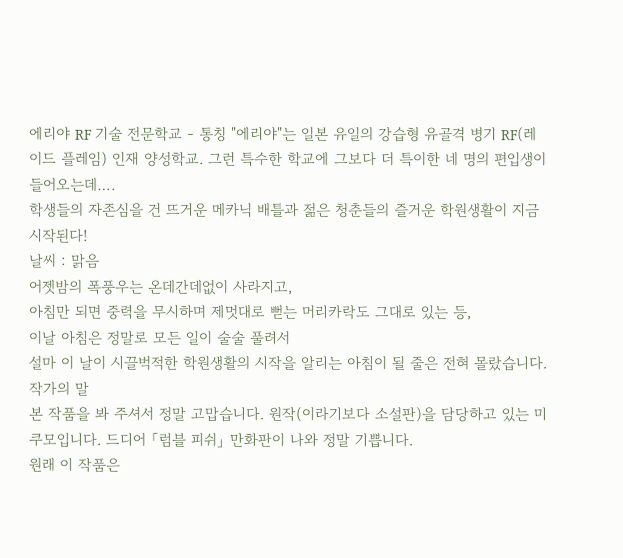에리야 RF 기술 전문학교 - 통칭 "에리야"는 일본 유일의 강습형 유골격 병기 RF(레이드 플레임) 인재 양성학교. 그런 특수한 학교에 그보다 더 특이한 네 명의 편입생이 들어오는데….
학생들의 자존심을 건 뜨거운 메카닉 배틀과 젊은 청춘들의 즐거운 학원생활이 지금 시작된다!
날씨 : 맑음
어젯밤의 폭풍우는 온데간데없이 사라지고,
아침만 되면 중력을 무시하며 제멋대로 뻗는 머리카락도 그대로 있는 등,
이날 아침은 정말로 모든 일이 술술 풀려서
설마 이 날이 시끌벅적한 학원생활의 시작을 알리는 아침이 될 줄은 전혀 몰랐습니다.
작가의 말
본 작품을 봐 주셔서 정말 고맙습니다. 원작(이라기보다 소설판)을 담당하고 있는 미쿠모입니다. 드디어 「럼블 피쉬」 만화판이 나와 정말 기쁩니다.
원래 이 작품은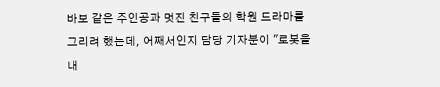바보 같은 주인공과 멋진 친구들의 학원 드라마를 그리려 했는데, 어째서인지 담당 기자분이 "로봇을 내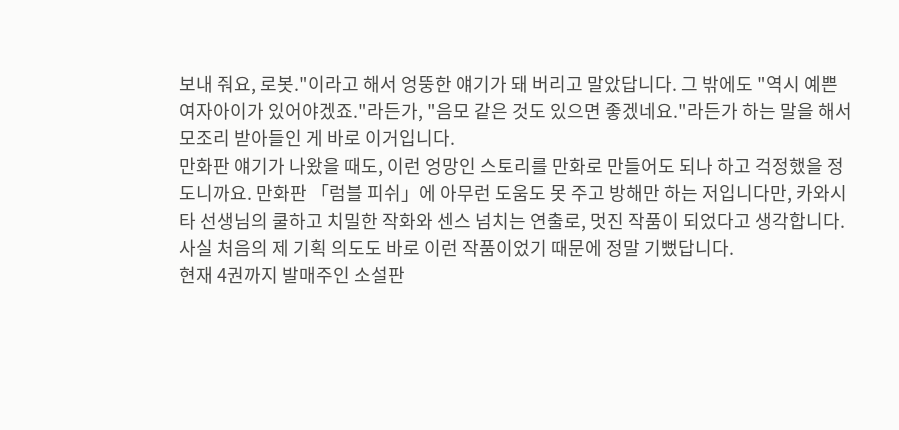보내 줘요, 로봇."이라고 해서 엉뚱한 얘기가 돼 버리고 말았답니다. 그 밖에도 "역시 예쁜 여자아이가 있어야겠죠."라든가, "음모 같은 것도 있으면 좋겠네요."라든가 하는 말을 해서 모조리 받아들인 게 바로 이거입니다.
만화판 얘기가 나왔을 때도, 이런 엉망인 스토리를 만화로 만들어도 되나 하고 걱정했을 정도니까요. 만화판 「럼블 피쉬」에 아무런 도움도 못 주고 방해만 하는 저입니다만, 카와시타 선생님의 쿨하고 치밀한 작화와 센스 넘치는 연출로, 멋진 작품이 되었다고 생각합니다. 사실 처음의 제 기획 의도도 바로 이런 작품이었기 때문에 정말 기뻤답니다.
현재 4권까지 발매주인 소설판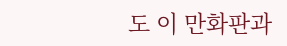도 이 만화판과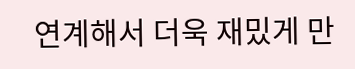연계해서 더욱 재밌게 만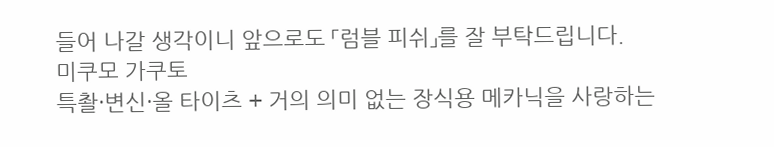들어 나갈 생각이니 앞으로도 「럼블 피쉬」를 잘 부탁드립니다.
미쿠모 가쿠토
특촬·변신·올 타이츠 + 거의 의미 없는 장식용 메카닉을 사랑하는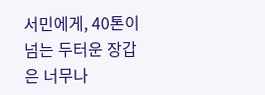서민에게, 40톤이 넘는 두터운 장갑은 너무나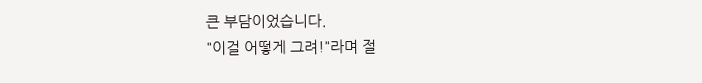큰 부담이었습니다.
"이걸 어떻게 그려!"라며 절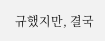규했지만, 결국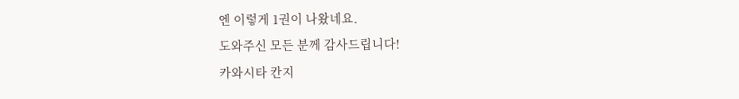엔 이렇게 1권이 나왔네요.
도와주신 모든 분께 감사드립니다!
카와시타 칸지